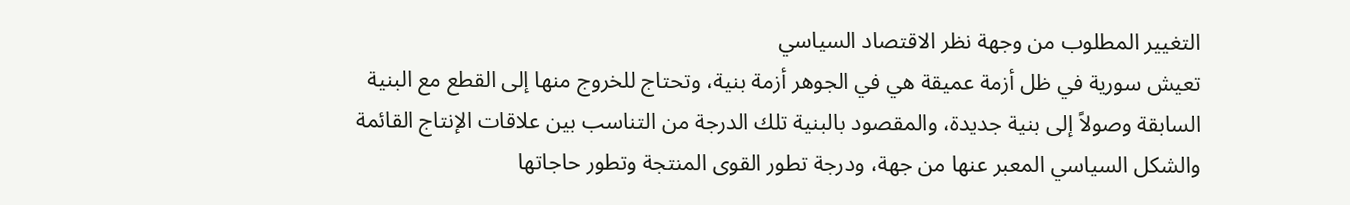التغيير المطلوب من وجهة نظر الاقتصاد السياسي
تعيش سورية في ظل أزمة عميقة هي في الجوهر أزمة بنية، وتحتاج للخروج منها إلى القطع مع البنية السابقة وصولاً إلى بنية جديدة، والمقصود بالبنية تلك الدرجة من التناسب بين علاقات الإنتاج القائمة والشكل السياسي المعبر عنها من جهة، ودرجة تطور القوى المنتجة وتطور حاجاتها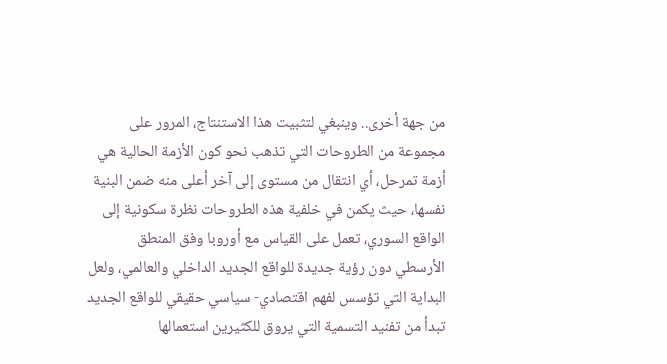من جهة أخرى.. وينبغي لتثبيت هذا الاستنتاج، المرور على مجموعة من الطروحات التي تذهب نحو كون الأزمة الحالية هي أزمة تمرحل، أي انتقال من مستوى إلى آخر أعلى منه ضمن البنية نفسها، حيث يكمن في خلفية هذه الطروحات نظرة سكونية إلى الواقع السوري، تعمل على القياس مع أوروبا وفق المنطق الأرسطي دون رؤية جديدة للواقع الجديد الداخلي والعالمي، ولعل البداية التي تؤسس لفهم اقتصادي- سياسي حقيقي للواقع الجديد تبدأ من تفنيد التسمية التي يروق للكثيرين استعمالها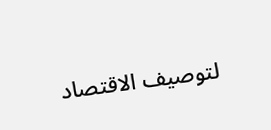لتوصيف الاقتصاد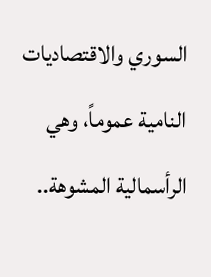السوري والاقتصاديات النامية عموماً، وهي الرأسمالية المشوهة..